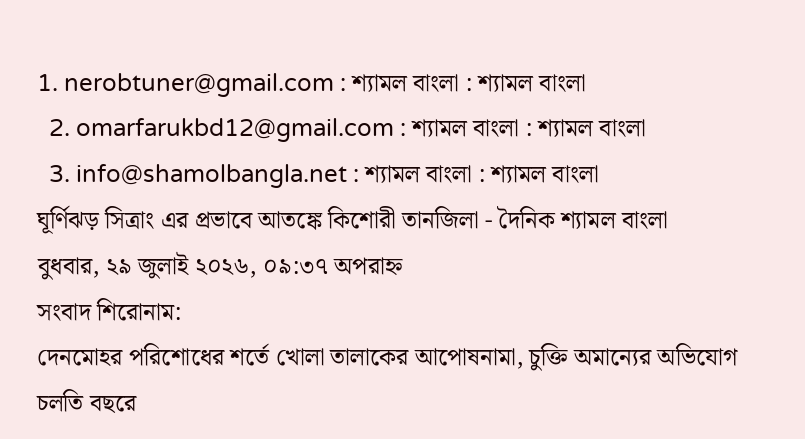1. nerobtuner@gmail.com : শ্যামল বাংলা : শ্যামল বাংলা
  2. omarfarukbd12@gmail.com : শ্যামল বাংলা : শ্যামল বাংলা
  3. info@shamolbangla.net : শ্যামল বাংলা : শ্যামল বাংলা
ঘূর্ণিঝড় সিত্রাং এর প্রভাবে আতঙ্কে কিশোরী তানজিলা - দৈনিক শ্যামল বাংলা
বুধবার, ২৯ জুলাই ২০২৬, ০৯:৩৭ অপরাহ্ন
সংবাদ শিরোনাম:
দেনমোহর পরিশোধের শর্তে খোলা তালাকের আপোষনামা, চুক্তি অমান্যের অভিযোগ চলতি বছরে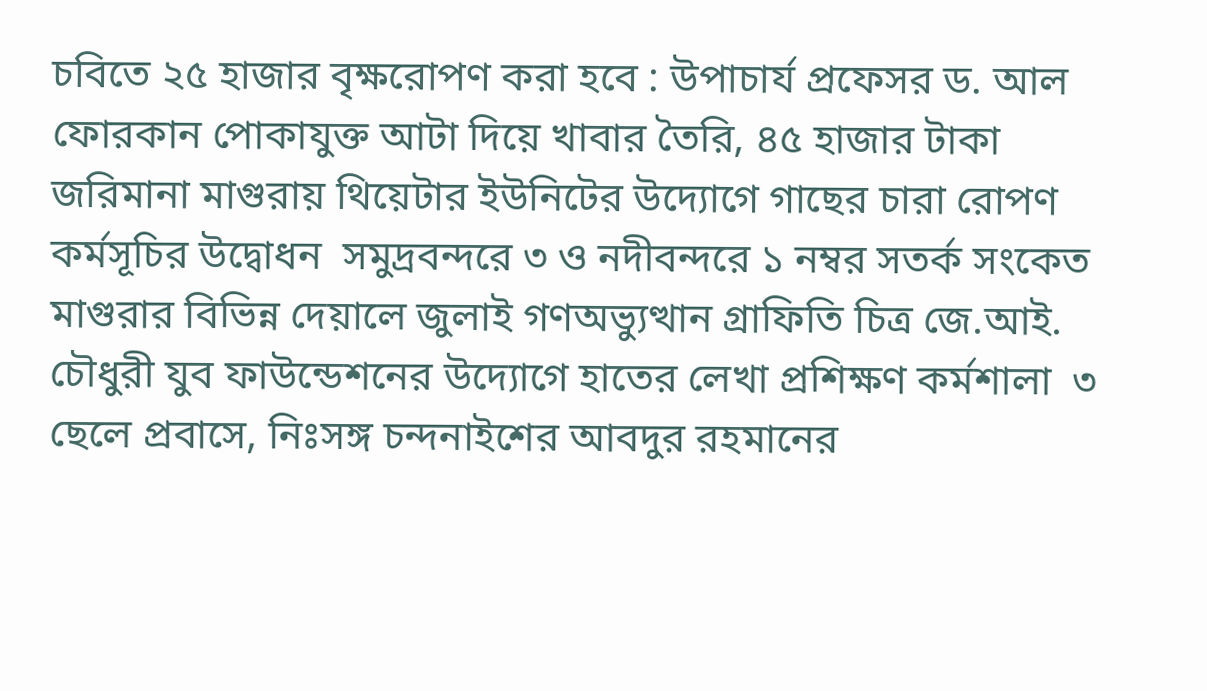চবিতে ২৫ হাজার বৃক্ষরোপণ করা হবে : উপাচার্য প্রফেসর ড. আল ফোরকান পোকাযুক্ত আটা দিয়ে খাবার তৈরি, ৪৫ হাজার টাকা জরিমানা মাগুরায় থিয়েটার ইউনিটের উদ্যোগে গাছের চারা রোপণ কর্মসূচির উদ্বোধন  সমুদ্রবন্দরে ৩ ও নদীবন্দরে ১ নম্বর সতর্ক সংকেত মাগুরার বিভিন্ন দেয়ালে জুলাই গণঅভ্যুত্থান গ্রাফিতি চিত্র জে.আই. চৌধুরী যুব ফাউন্ডেশনের উদ্যোগে হাতের লেখা প্রশিক্ষণ কর্মশালা  ৩ ছেলে প্রবাসে, নিঃসঙ্গ চন্দনাইশের আবদুর রহমানের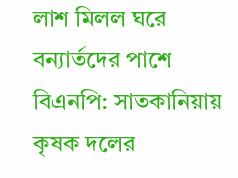লাশ মিলল ঘরে বন্যার্তদের পাশে বিএনপি: সাতকানিয়ায় কৃষক দলের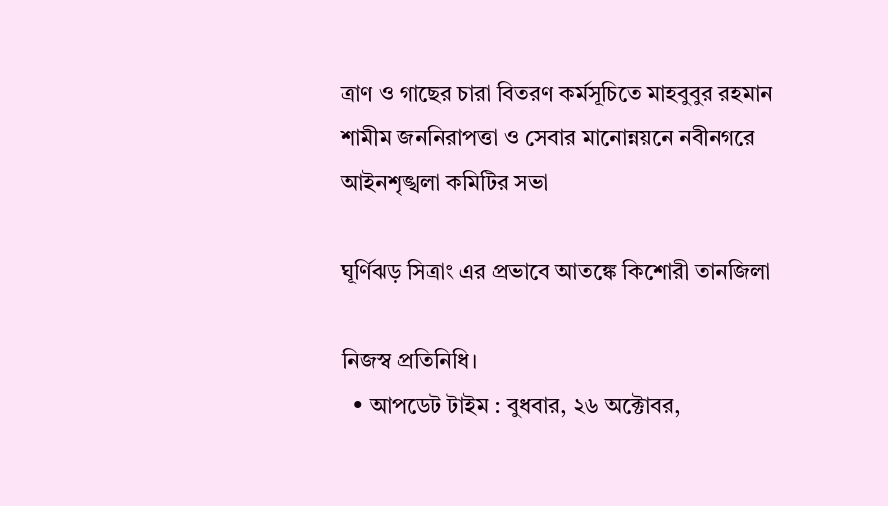ত্রাণ ও গাছের চারা বিতরণ কর্মসূচিতে মাহবুবুর রহমান শামীম জননিরাপত্তা ও সেবার মানোন্নয়নে নবীনগরে আইনশৃঙ্খলা কমিটির সভা

ঘূর্ণিঝড় সিত্রাং এর প্রভাবে আতঙ্কে কিশোরী তানজিলা

নিজস্ব প্রতিনিধি।
  • আপডেট টাইম : বুধবার, ২৬ অক্টোবর,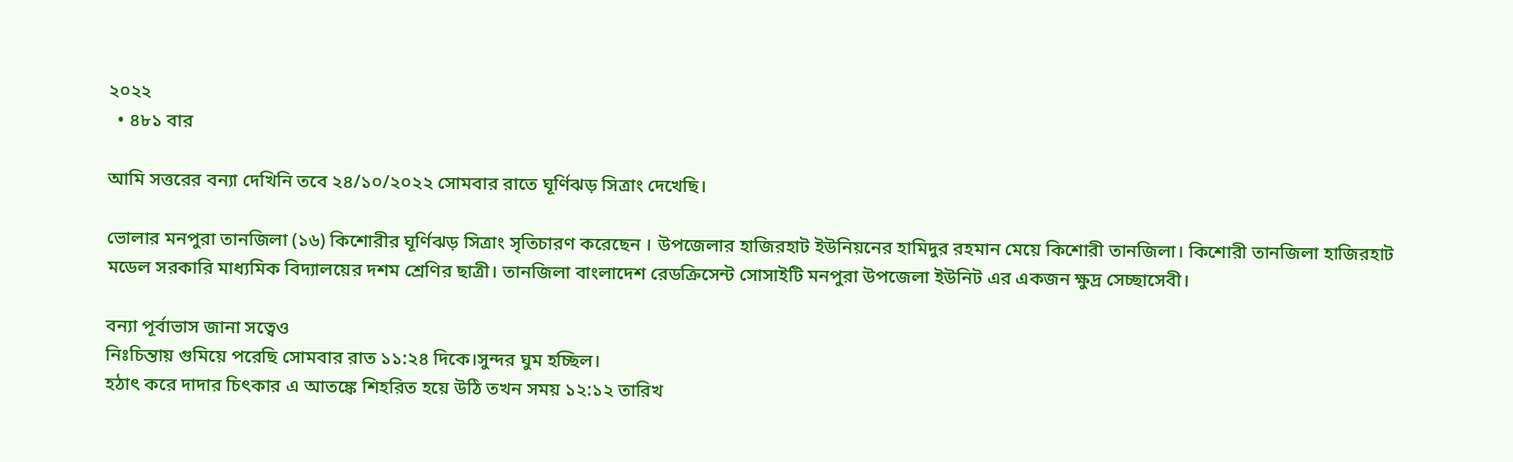২০২২
  • ৪৮১ বার

আমি সত্তরের বন্যা দেখিনি তবে ২৪/১০/২০২২ সোমবার রাতে ঘূর্ণিঝড় সিত্রাং দেখেছি।

ভোলার মনপুরা তানজিলা (১৬) কিশোরীর ঘূর্ণিঝড় সিত্রাং সৃতিচারণ করেছেন । উপজেলার হাজিরহাট ইউনিয়নের হামিদুর রহমান মেয়ে কিশোরী তানজিলা। কিশোরী তানজিলা হাজিরহাট মডেল সরকারি মাধ্যমিক বিদ্যালয়ের দশম শ্রেণির ছাত্রী। তানজিলা বাংলাদেশ রেডক্রিসেন্ট সোসাইটি মনপুরা উপজেলা ইউনিট এর একজন ক্ষুদ্র সেচ্ছাসেবী।

বন্যা পূর্বাভাস জানা সত্বেও
নিঃচিন্তায় গুমিয়ে পরেছি সোমবার রাত ১১:২৪ দিকে।সুন্দর ঘুম হচ্ছিল।
হঠাৎ করে দাদার চিৎকার এ আতঙ্কে শিহরিত হয়ে উঠি তখন সময় ১২:১২ তারিখ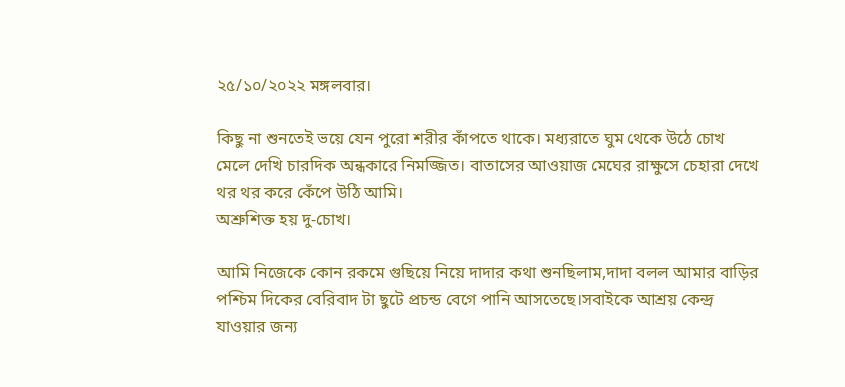২৫/১০/২০২২ মঙ্গলবার।

কিছু না শুনতেই ভয়ে যেন পুরো শরীর কাঁপতে থাকে। মধ্যরাতে ঘুম থেকে উঠে চোখ মেলে দেখি চারদিক অন্ধকারে নিমজ্জিত। বাতাসের আওয়াজ মেঘের রাক্ষুসে চেহারা দেখে থর থর করে কেঁপে উঠি আমি।
অশ্রুশিক্ত হয় দু-চোখ।

আমি নিজেকে কোন রকমে গুছিয়ে নিয়ে দাদার কথা শুনছিলাম,দাদা বলল আমার বাড়ির পশ্চিম দিকের বেরিবাদ টা ছুটে প্রচন্ড বেগে পানি আসতেছে।সবাইকে আশ্রয় কেন্দ্র যাওয়ার জন্য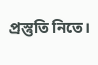প্রস্তুতি নিতে।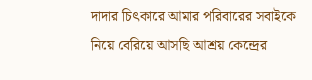দাদার চিৎকারে আমার পরিবারের সবাইকে নিয়ে বেরিয়ে আসছি আশ্রয় কেন্দ্রের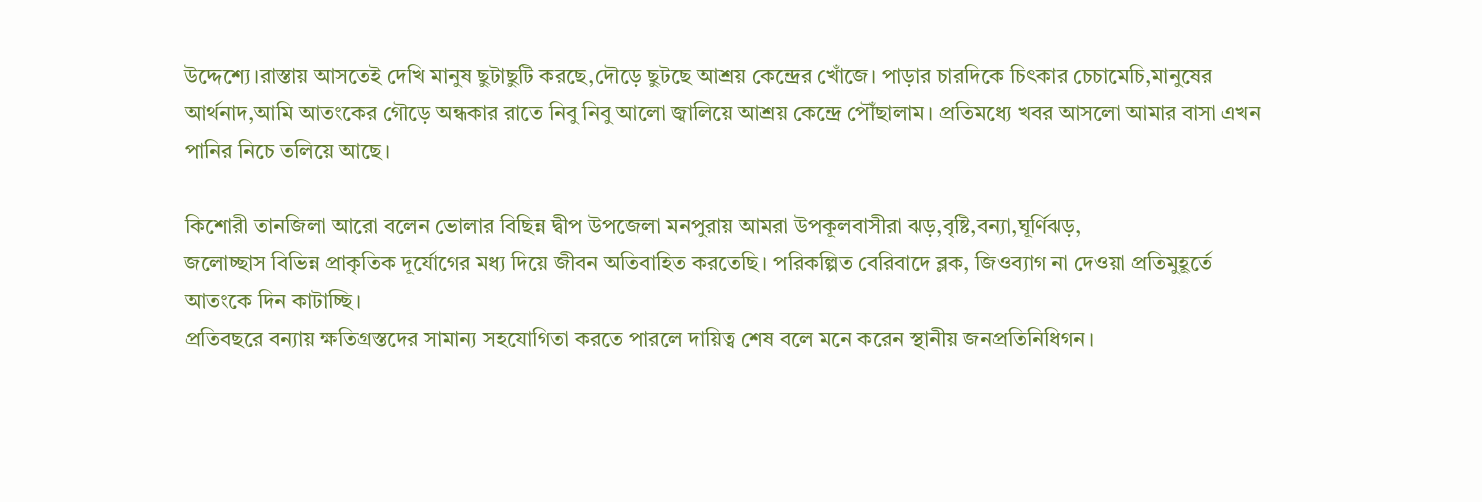উদ্দেশ্যে।রাস্তায় আসতেই দেখি মানুষ ছুটাছুটি করছে,দৌড়ে ছুটছে আশ্রয় কেন্দ্রের খোঁজে। পাড়ার চারদিকে চিৎকার চেচামেচি,মানুষের আর্থনাদ,আমি আতংকের গৌড়ে অন্ধকার রাতে নিবু নিবু আলো জ্বালিয়ে আশ্রয় কেন্দ্রে পৌঁছালাম। প্রতিমধ্যে খবর আসলো আমার বাসা এখন পানির নিচে তলিয়ে আছে।

কিশোরী তানজিলা আরো বলেন ভোলার বিছিন্ন দ্বীপ উপজেলা মনপুরায় আমরা উপকূলবাসীরা ঝড়,বৃষ্টি,বন্যা,ঘূর্ণিঝড়,
জলোচ্ছাস বিভিন্ন প্রাকৃতিক দূর্যোগের মধ্য দিয়ে জীবন অতিবাহিত করতেছি। পরিকল্পিত বেরিবাদে ব্লক, জিওব্যাগ না দেওয়া প্রতিমুহূর্তে আতংকে দিন কাটাচ্ছি।
প্রতিবছরে বন্যায় ক্ষতিগ্রস্তদের সামান্য সহযোগিতা করতে পারলে দায়িত্ব শেষ বলে মনে করেন স্থানীয় জনপ্রতিনিধিগন।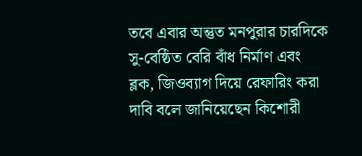তবে এবার অন্তুত মনপুরার চারদিকে সু-বেষ্ঠিত বেরি বাঁধ নির্মাণ এবং ব্লক, জিওব্যাগ দিয়ে রেফারিং করা দাবি বলে জানিয়েছেন কিশোরী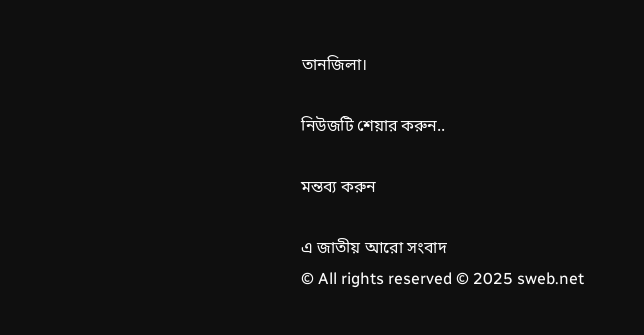তানজিলা।

নিউজটি শেয়ার করুন..

মন্তব্য করুন

এ জাতীয় আরো সংবাদ
© All rights reserved © 2025 sweb.net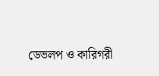ডেভলপ ও কারিগরী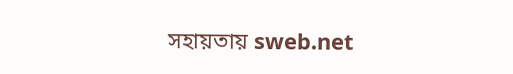সহায়তায় sweb.net